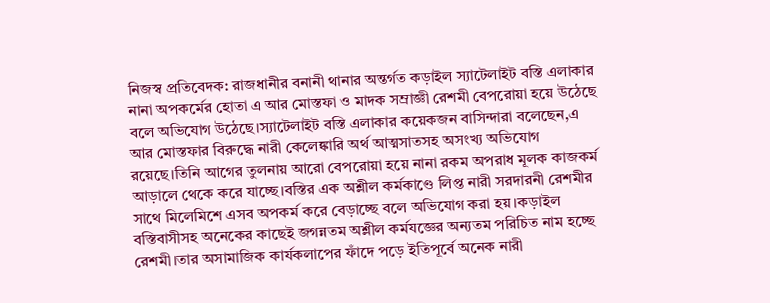নিজস্ব প্রতিবেদক: রাজধানীর বনানী থানার অন্তর্গত কড়াইল স্যাটেলাইট বস্তি এলাকার নানা অপকর্মের হোতা এ আর মোস্তফা ও মাদক সম্রাজ্ঞী রেশমী বেপরোয়া হয়ে উঠেছে বলে অভিযোগ উঠেছে।স্যাটেলাইট বস্তি এলাকার কয়েকজন বাসিন্দারা বলেছেন,এ আর মোস্তফার বিরুদ্ধে নারী কেলেঙ্কারি অর্থ আত্মসাতসহ অসংখ্য অভিযোগ রয়েছে।তিনি আগের তুলনায় আরো বেপরোয়া হয়ে নানা রকম অপরাধ মূলক কাজকর্ম আড়ালে থেকে করে যাচ্ছে।বস্তির এক অশ্লীল কর্মকাণ্ডে লিপ্ত নারী সরদারনী রেশমীর সাথে মিলেমিশে এসব অপকর্ম করে বেড়াচ্ছে বলে অভিযোগ করা হয়।কড়াইল বস্তিবাসীসহ অনেকের কাছেই জগন্নতম অশ্লীল কর্মযজ্ঞের অন্যতম পরিচিত নাম হচ্ছে রেশমী।তার অসামাজিক কার্যকলাপের ফাঁদে পড়ে ইতিপূর্বে অনেক নারী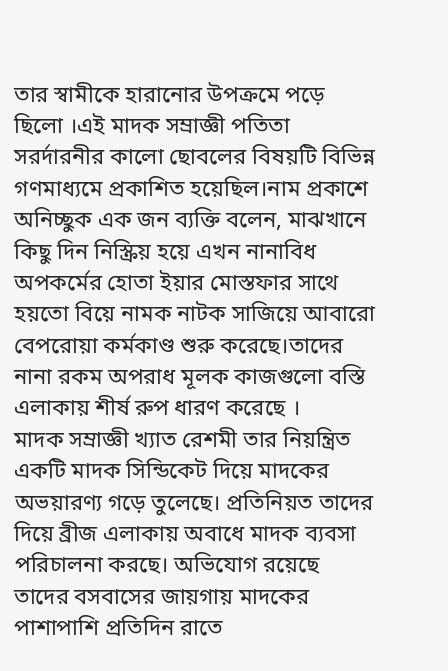তার স্বামীকে হারানোর উপক্রমে পড়ে ছিলো ।এই মাদক সম্রাজ্ঞী পতিতা সরর্দারনীর কালো ছোবলের বিষয়টি বিভিন্ন গণমাধ্যমে প্রকাশিত হয়েছিল।নাম প্রকাশে অনিচ্ছুক এক জন ব্যক্তি বলেন, মাঝখানে কিছু দিন নিস্ক্রিয় হয়ে এখন নানাবিধ অপকর্মের হোতা ইয়ার মোস্তফার সাথে হয়তো বিয়ে নামক নাটক সাজিয়ে আবারো বেপরোয়া কর্মকাণ্ড শুরু করেছে।তাদের নানা রকম অপরাধ মূলক কাজগুলো বস্তি এলাকায় শীর্ষ রুপ ধারণ করেছে ।
মাদক সম্রাজ্ঞী খ্যাত রেশমী তার নিয়ন্ত্রিত একটি মাদক সিন্ডিকেট দিয়ে মাদকের অভয়ারণ্য গড়ে তুলেছে। প্রতিনিয়ত তাদের দিয়ে ব্রীজ এলাকায় অবাধে মাদক ব্যবসা পরিচালনা করছে। অভিযোগ রয়েছে তাদের বসবাসের জায়গায় মাদকের পাশাপাশি প্রতিদিন রাতে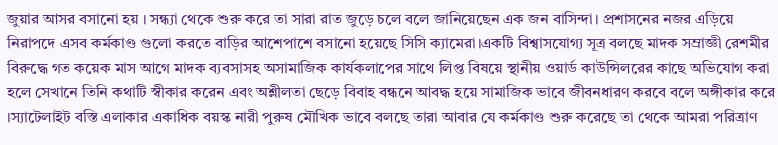জুয়ার আসর বসানো হয় । সন্ধ্যা থেকে শুরু করে তা সারা রাত জুড়ে চলে বলে জানিয়েছেন এক জন বাসিন্দা। প্রশাসনের নজর এড়িয়ে নিরাপদে এসব কর্মকাণ্ড গুলো করতে বাড়ির আশেপাশে বসানো হয়েছে সিসি ক্যামেরা।একটি বিশ্বাসযোগ্য সূত্র বলছে মাদক সম্রাজ্ঞী রেশমীর বিরুদ্ধে গত কয়েক মাস আগে মাদক ব্যবসাসহ অসামাজিক কার্যকলাপের সাথে লিপ্ত বিষয়ে স্থানীয় ওয়ার্ড কাউন্সিলরের কাছে অভিযোগ করা হলে সেখানে তিনি কথাটি স্বীকার করেন এবং অশ্লীলতা ছেড়ে বিবাহ বন্ধনে আবদ্ধ হয়ে সামাজিক ভাবে জীবনধারণ করবে বলে অঙ্গীকার করে ।স্যাটেলাইট বস্তি এলাকার একাধিক বয়স্ক নারী পুরুষ মৌখিক ভাবে বলছে তারা আবার যে কর্মকাণ্ড শুরু করেছে তা থেকে আমরা পরিত্রাণ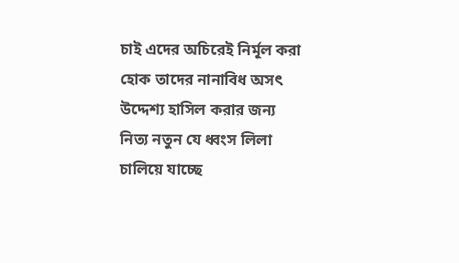চাই এদের অচিরেই নির্মূল করা হোক তাদের নানাবিধ অসৎ উদ্দেশ্য হাসিল করার জন্য নিত্য নতুন যে ধ্বংস লিলা চালিয়ে যাচ্ছে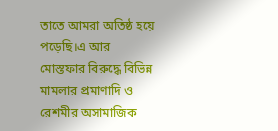তাতে আমরা অতিষ্ঠ হয়ে পড়েছি।এ আর মোস্তফার বিরুদ্ধে বিভিন্ন মামলার প্রমাণাদি ও রেশমীর অসামাজিক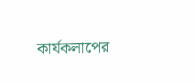কার্যকলাপের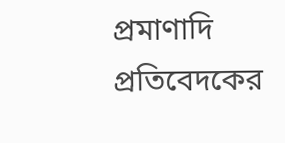প্রমাণাদি প্রতিবেদকের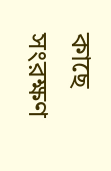কাছে সংরক্ষণ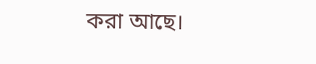করা আছে।